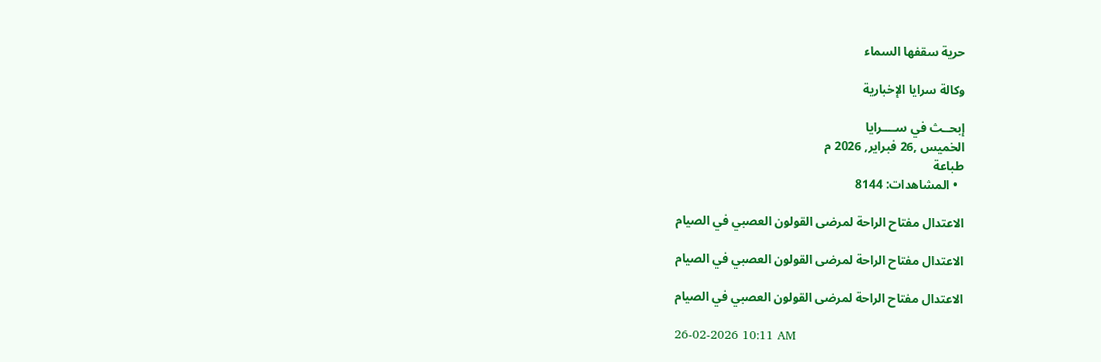حرية سقفها السماء

وكالة سرايا الإخبارية

إبحــث في ســــرايا
الخميس ,26 فبراير, 2026 م
طباعة
  • المشاهدات: 8144

الاعتدال مفتاح الراحة لمرضى القولون العصبي في الصيام

الاعتدال مفتاح الراحة لمرضى القولون العصبي في الصيام

الاعتدال مفتاح الراحة لمرضى القولون العصبي في الصيام

26-02-2026 10:11 AM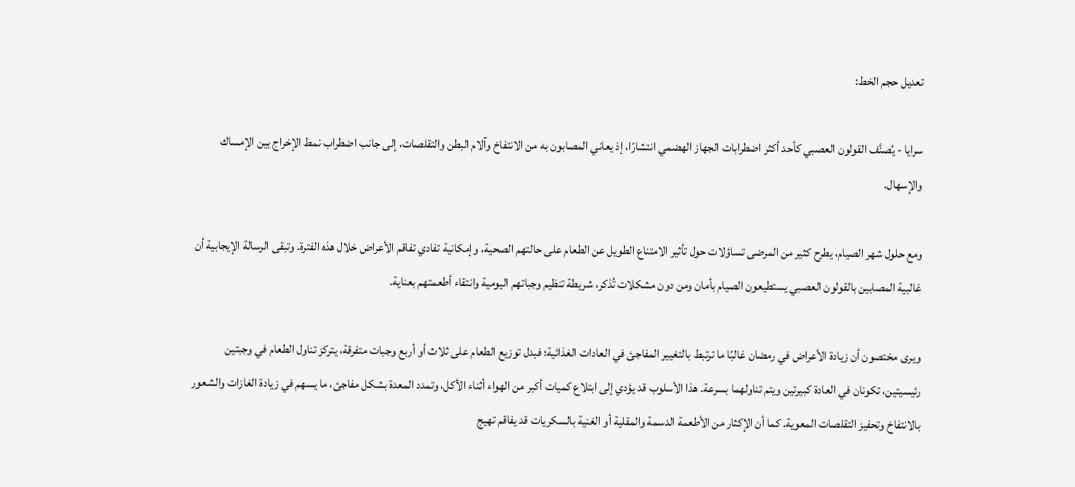تعديل حجم الخط:

سرايا - يُصنَّف القولون العصبي كأحد أكثر اضطرابات الجهاز الهضمي انتشارًا، إذ يعاني المصابون به من الانتفاخ وآلام البطن والتقلصات، إلى جانب اضطراب نمط الإخراج بين الإمساك والإسهال.

ومع حلول شهر الصيام، يطرح كثير من المرضى تساؤلات حول تأثير الامتناع الطويل عن الطعام على حالتهم الصحية، وإمكانية تفادي تفاقم الأعراض خلال هذه الفترة. وتبقى الرسالة الإيجابية أن غالبية المصابين بالقولون العصبي يستطيعون الصيام بأمان ومن دون مشكلات تُذكر، شريطة تنظيم وجباتهم اليومية وانتقاء أطعمتهم بعناية.

ويرى مختصون أن زيادة الأعراض في رمضان غالبًا ما ترتبط بالتغيير المفاجئ في العادات الغذائية؛ فبدل توزيع الطعام على ثلاث أو أربع وجبات متفرقة، يتركز تناول الطعام في وجبتين رئيسيتين، تكونان في العادة كبيرتين ويتم تناولهما بسرعة. هذا الأسلوب قد يؤدي إلى ابتلاع كميات أكبر من الهواء أثناء الأكل، وتمدد المعدة بشكل مفاجئ، ما يسهم في زيادة الغازات والشعور بالانتفاخ وتحفيز التقلصات المعوية. كما أن الإكثار من الأطعمة الدسمة والمقلية أو الغنية بالسكريات قد يفاقم تهيج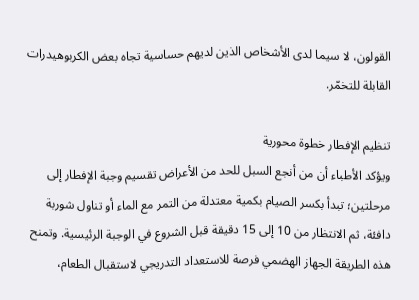القولون، لا سيما لدى الأشخاص الذين لديهم حساسية تجاه بعض الكربوهيدرات القابلة للتخمّر.

تنظيم الإفطار خطوة محورية
ويؤكد الأطباء أن من أنجع السبل للحد من الأعراض تقسيم وجبة الإفطار إلى مرحلتين؛ تبدأ بكسر الصيام بكمية معتدلة من التمر مع الماء أو تناول شوربة دافئة، ثم الانتظار من 10 إلى 15 دقيقة قبل الشروع في الوجبة الرئيسية. وتمنح هذه الطريقة الجهاز الهضمي فرصة للاستعداد التدريجي لاستقبال الطعام،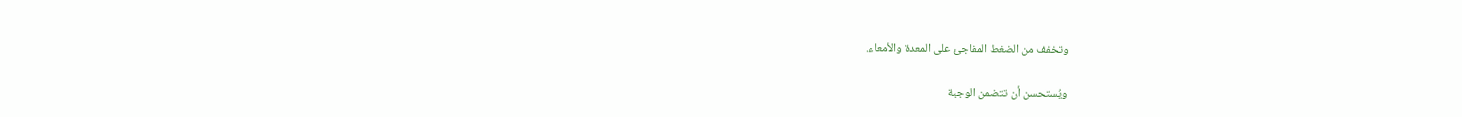وتخفف من الضغط المفاجئ على المعدة والأمعاء.

ويُستحسن أن تتضمن الوجبة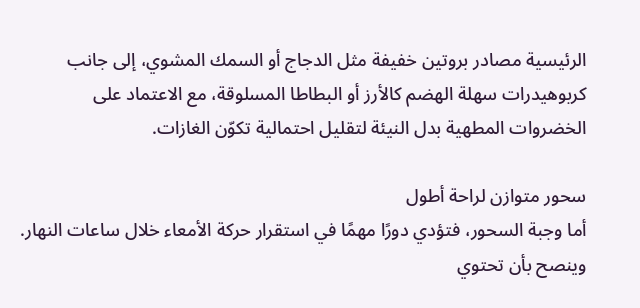الرئيسية مصادر بروتين خفيفة مثل الدجاج أو السمك المشوي، إلى جانب كربوهيدرات سهلة الهضم كالأرز أو البطاطا المسلوقة، مع الاعتماد على الخضروات المطهية بدل النيئة لتقليل احتمالية تكوّن الغازات.

سحور متوازن لراحة أطول
أما وجبة السحور، فتؤدي دورًا مهمًا في استقرار حركة الأمعاء خلال ساعات النهار. وينصح بأن تحتوي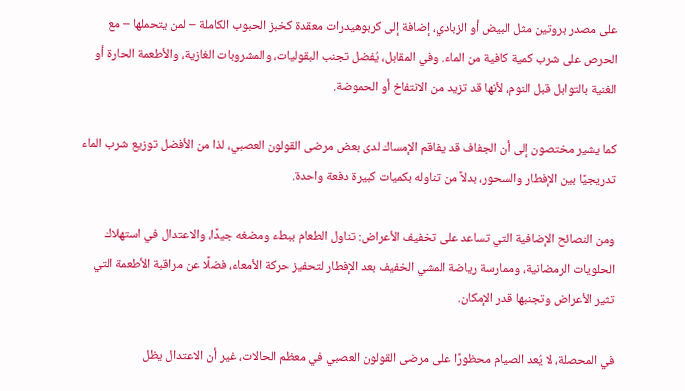على مصدر بروتين مثل البيض أو الزبادي، إضافة إلى كربوهيدرات معقدة كخبز الحبوب الكاملة – لمن يتحملها – مع الحرص على شرب كمية كافية من الماء. وفي المقابل، يُفضل تجنب البقوليات، والمشروبات الغازية، والأطعمة الحارة أو الغنية بالتوابل قبل النوم، لأنها قد تزيد من الانتفاخ أو الحموضة.

كما يشير مختصون إلى أن الجفاف قد يفاقم الإمساك لدى بعض مرضى القولون العصبي، لذا من الأفضل توزيع شرب الماء تدريجيًا بين الإفطار والسحور، بدلاً من تناوله بكميات كبيرة دفعة واحدة.

ومن النصائح الإضافية التي تساعد على تخفيف الأعراض: تناول الطعام ببطء ومضغه جيدًا، والاعتدال في استهلاك الحلويات الرمضانية، وممارسة رياضة المشي الخفيف بعد الإفطار لتحفيز حركة الأمعاء، فضلًا عن مراقبة الأطعمة التي تثير الأعراض وتجنبها قدر الإمكان.

في المحصلة، لا يُعد الصيام محظورًا على مرضى القولون العصبي في معظم الحالات، غير أن الاعتدال يظل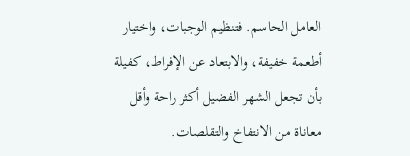العامل الحاسم. فتنظيم الوجبات، واختيار أطعمة خفيفة، والابتعاد عن الإفراط، كفيلة بأن تجعل الشهر الفضيل أكثر راحة وأقل معاناة من الانتفاخ والتقلصات.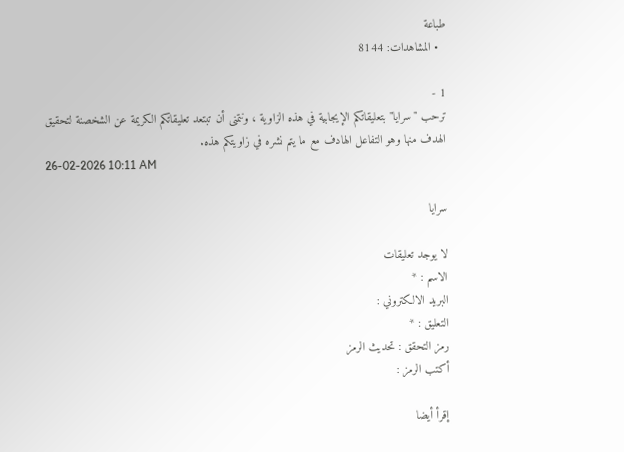طباعة
  • المشاهدات: 8144

1 -
ترحب "سرايا" بتعليقاتكم الإيجابية في هذه الزاوية ، ونتمنى أن تبتعد تعليقاتكم الكريمة عن الشخصنة لتحقيق الهدف منها وهو التفاعل الهادف مع ما يتم نشره في زاويتكم هذه.
26-02-2026 10:11 AM

سرايا

لا يوجد تعليقات
الاسم : *
البريد الالكتروني :
التعليق : *
رمز التحقق : تحديث الرمز
أكتب الرمز :

إقرأ أيضا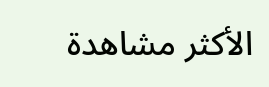الأكثر مشاهدة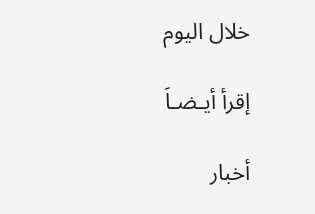خلال اليوم

إقرأ أيـضـاَ

أخبار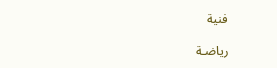فنية

رياضـة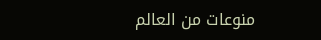منوعات من العالم